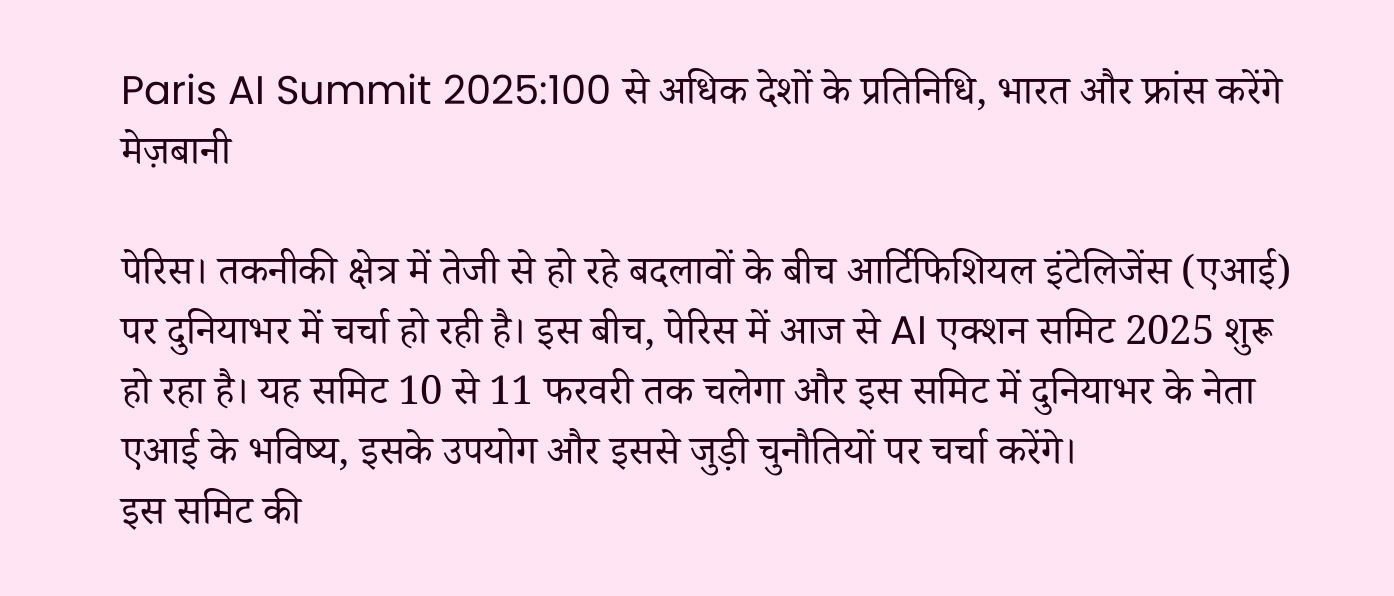Paris AI Summit 2025:100 से अधिक देशों के प्रतिनिधि, भारत और फ्रांस करेंगे मेज़बानी

पेरिस। तकनीकी क्षेत्र में तेजी से हो रहे बदलावों के बीच आर्टिफिशियल इंटेलिजेंस (एआई) पर दुनियाभर में चर्चा हो रही है। इस बीच, पेरिस में आज से AI एक्शन समिट 2025 शुरू हो रहा है। यह समिट 10 से 11 फरवरी तक चलेगा और इस समिट में दुनियाभर के नेता एआई के भविष्य, इसके उपयोग और इससे जुड़ी चुनौतियों पर चर्चा करेंगे।
इस समिट की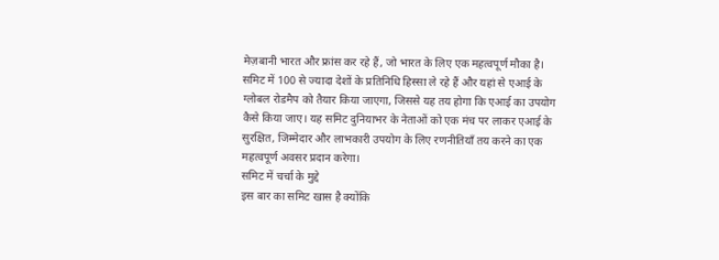मेज़बानी भारत और फ्रांस कर रहे हैं, जो भारत के लिए एक महत्वपूर्ण मौका है। समिट में 100 से ज्यादा देशों के प्रतिनिधि हिस्सा ले रहे हैं और यहां से एआई के ग्लोबल रोडमैप को तैयार किया जाएगा, जिससे यह तय होगा कि एआई का उपयोग कैसे किया जाए। यह समिट दुनियाभर के नेताओं को एक मंच पर लाकर एआई के सुरक्षित, जिम्मेदार और लाभकारी उपयोग के लिए रणनीतियाँ तय करने का एक महत्वपूर्ण अवसर प्रदान करेगा।
समिट में चर्चा के मुद्दे
इस बार का समिट खास है क्योंकि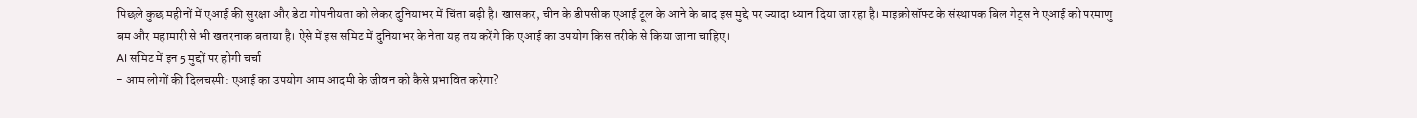पिछले कुछ महीनों में एआई की सुरक्षा और डेटा गोपनीयता को लेकर दुनियाभर में चिंता बढ़ी है। खासकर, चीन के डीपसीक एआई टूल के आने के बाद इस मुद्दे पर ज्यादा ध्यान दिया जा रहा है। माइक्रोसॉफ्ट के संस्थापक बिल गेट्स ने एआई को परमाणु बम और महामारी से भी खतरनाक बताया है। ऐसे में इस समिट में दुनियाभर के नेता यह तय करेंगे कि एआई का उपयोग किस तरीके से किया जाना चाहिए।
AI समिट में इन 5 मुद्दों पर होगी चर्चा
- आम लोगों की दिलचस्पी: एआई का उपयोग आम आदमी के जीवन को कैसे प्रभावित करेगा?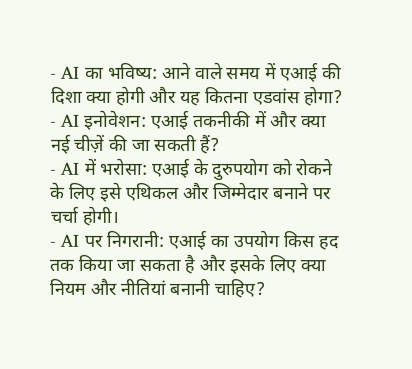- AI का भविष्य: आने वाले समय में एआई की दिशा क्या होगी और यह कितना एडवांस होगा?
- AI इनोवेशन: एआई तकनीकी में और क्या नई चीज़ें की जा सकती हैं?
- AI में भरोसा: एआई के दुरुपयोग को रोकने के लिए इसे एथिकल और जिम्मेदार बनाने पर चर्चा होगी।
- AI पर निगरानी: एआई का उपयोग किस हद तक किया जा सकता है और इसके लिए क्या नियम और नीतियां बनानी चाहिए?